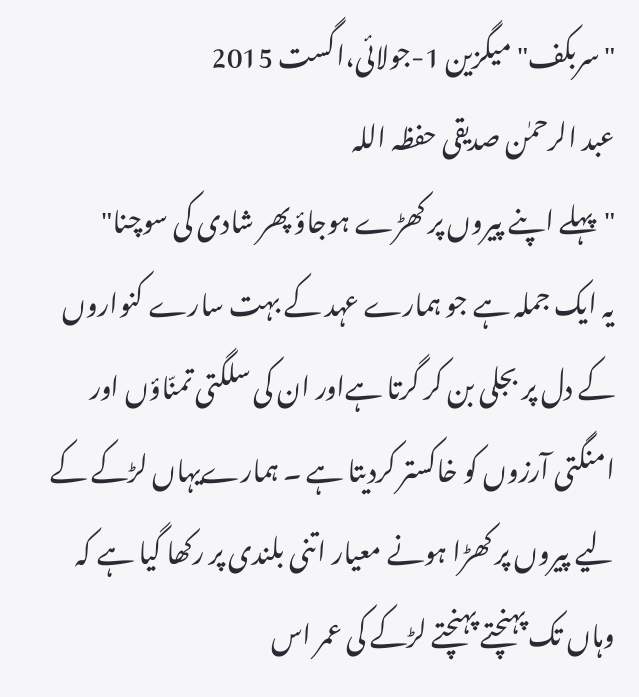"سربکف" میگزین 1-جولائی،اگست 2015
عبد الرحمٰن صدیقی حفظہ اللہ
"پہلے اپنے پیروں پر کھڑے ہوجاؤ پھر شادی کی سوچنا"
یہ ایک جملہ ہے جو ہمارے عہد کے بہت سارے کنواروں کے دل پر بجلی بن کر گرتا ہےاور ان کی سلگتی تمنّاؤں اور امنگتی آرزوں کو خاکستر کردیتا ہے ۔ ہمارےیہاں لڑکے کے لیے پیروں پر کھڑا ہونے معیار اتنی بلندی پر رکھا گیا ہے کہ وہاں تک پہنچتے پہنچتے لڑکے کی عمر اس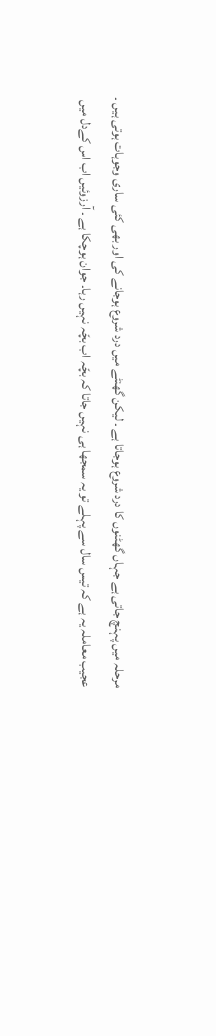مرحلہ میں پہنچ جاتی ہے جہاں گھٹنوں کا درد شروع ہوجاتا ہے ۔ لیکن گھنٹے میں درد شروع ہوجانے کی اور بھی کئی ساری وجوہات ہوتی ہیں ۔
عجیب معاملہ یہ ہے کہ تیس سال سے پہلے تو یہ سمجھا ہی نہیں جاتا کہ بچّہ اب بچّہ نہیں رہا۔ جوان ہوچکا ہے ۔ آرزوئیں اب اس کےدل میں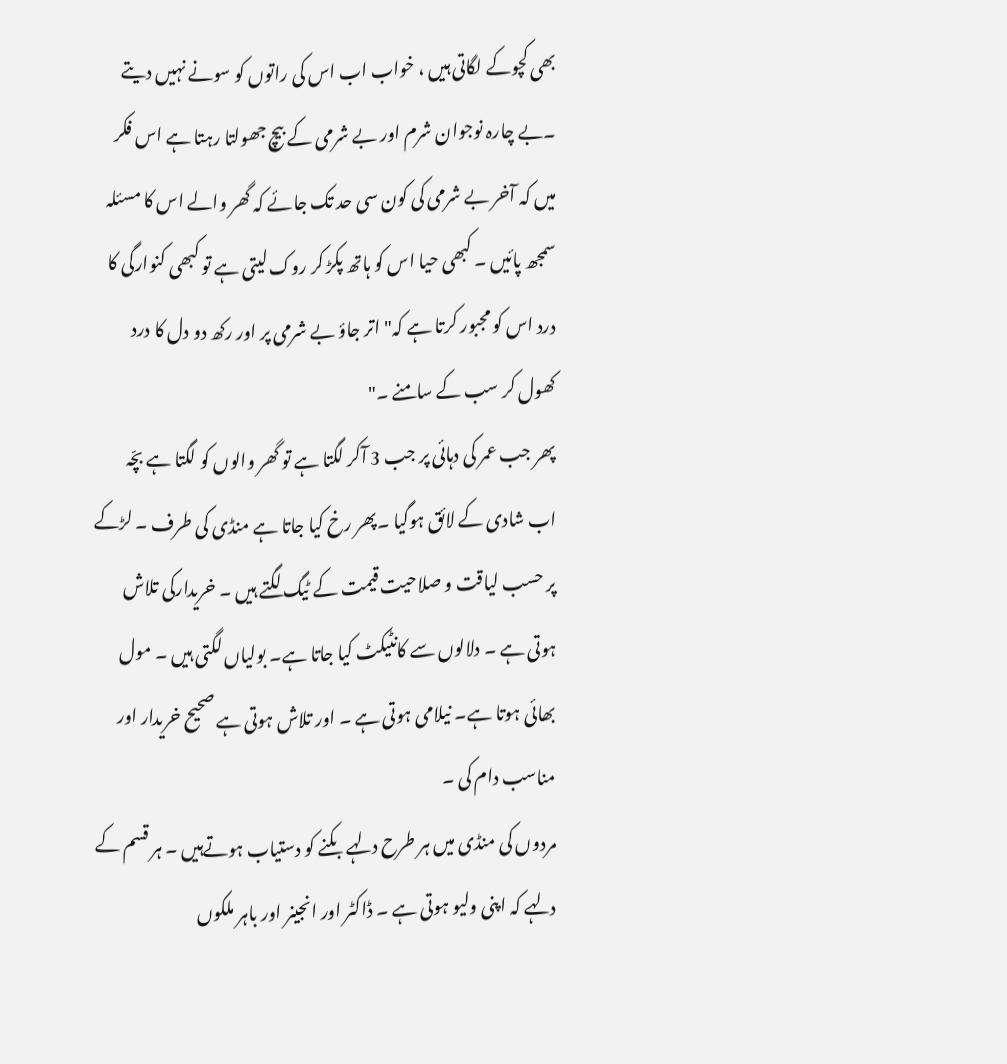بھی کچوکے لگاتی ہیں ، خواب اب اس کی راتوں کو سونے نہیں دیتے ۔بے چارہ نوجوان شرم اور بے شرمی کے بیچ جھولتا رہتا ہے اس فکر میں کہ آخر بے شرمی کی کون سی حد تک جائے کہ گھر والے اس کا مسئلہ سمجھ پائیں ۔ کبھی حیا اس کو ہاتھ پکڑ کر روک لیتی ہے تو کبھی کنوارگی کا درد اس کو مجبور کرتا ہے کہ" اتر جاؤ بے شرمی پر اور رکھ دو دل کا درد کھول کر سب کے سامنے ۔"
پھر جب عمر کی دہائی پر جب 3 آکر لگتا ہے تو گھر والوں کو لگتا ہے بچّہ اب شادی کے لائق ہوگیا ۔پھر رخ کیا جاتا ہے منڈی کی طرف ۔ لڑکے پر حسب لیاقت و صلاحیت قیمت کے ٹیگ لگتے ہیں ۔ خریدارکی تلاش ہوتی ہے ۔ دلالوں سے کانٹیکٹ کیا جاتا ہے۔ بولیاں لگتی ہیں ۔ مول بھائی ہوتا ہے۔ نیلامی ہوتی ہے ۔ اور تلاش ہوتی ہے صحیح خریدار اور مناسب دام کی ۔
مردوں کی منڈی میں ہر طرح دلہے بکنے کو دستیاب ہوتےہیں ۔ ہر قسم کے دلہے کہ اپنی ولیو ہوتی ہے ۔ ڈاکٹر اور انجینر اور باہر ملکوں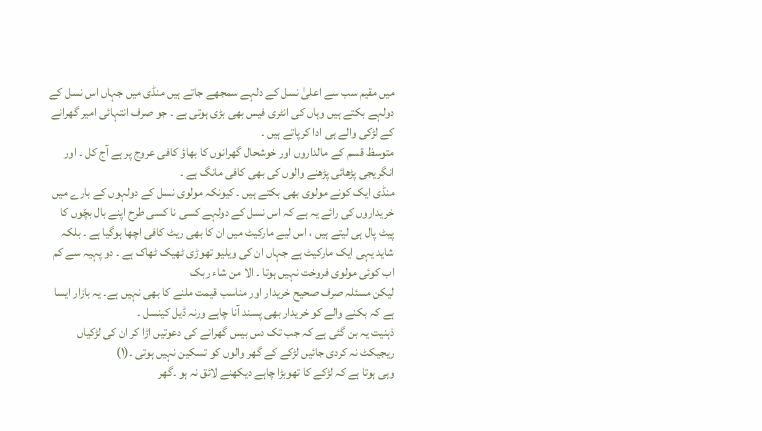میں مقیم سب سے اعلیٰ نسل کے دلہے سمجھے جاتے ہیں منڈی میں جہاں اس نسل کے دولہے بکتے ہیں وہاں کی انٹری فیس بھی بڑی ہوتی ہے ۔ جو صرف انتہائی امیر گھرانے کے لڑکی والے ہی ادا کرپاتے ہیں ۔
متوسظ قسم کے مالداروں اور خوشحال گھرانوں کا بھاؤ کافی عروج پر ہے آج کل ۔ اور انگریجی پڑھائی پڑھنے والوں کی بھی کافی مانگ ہے ۔
منڈی ایک کونے مولوی بھی بکتے ہیں ۔ کیونکہ مولوی نسل کے دولہوں کے بارے میں خریداروں کی رائے یہ ہے کہ اس نسل کے دولہے کسی نا کسی طرح اپنے بال بچّوں کا پیٹ پال ہی لیتے ہیں ، اس لیے مارکیٹ میں ان کا بھی ریٹ کافی اچھا ہوگیا ہے ۔ بلکہ شاید یہی ایک مارکیٹ ہے جہاں ان کی ویلیو تھوڑی ٹھیک ٹھاک ہے ۔ دو پہیہ سے کم اب کوئی مولوی فروخت نہیں ہوتا ۔ الا من شاء ربک
لیکن مسئلہ صرف صحیح خریدار اور مناسب قیمت ملنے کا بھی نہیں ہے۔ یہ بازار ایسا ہے کہ بکنے والے کو خریدار بھی پسند آنا چاہے ورنہ ڈیل کینسل ۔
ذہنیت یہ بن گئی ہے کہ جب تک دس بیس گھرانے کی دعوتیں اڑا کر ان کی لڑکیاں ریجیکٹ نہ کردی جائیں لڑکے کے گھر والوں کو تسکین نہیں ہوتی ۔(١)
وہی ہوتا ہے کہ لڑکے کا تھوبڑا چاہے دیکھنے لائق نہ ہو ۔گھر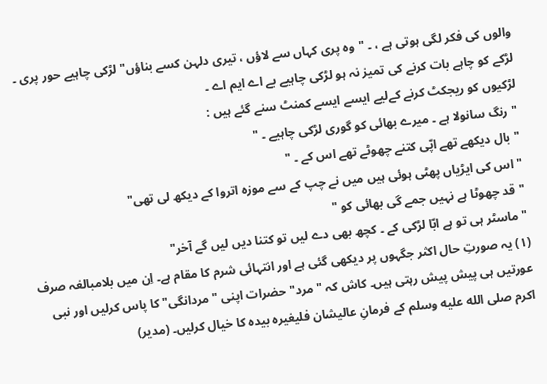والوں کی فکر لگی ہوتی ہے ، ۔ "وہ پری کہاں سے لاؤں ، تیری دلہن کسے بناؤں" لڑکی چاہیے حور پری ۔ لڑکے کو چاہے بات کرنے کی تمیز نہ ہو لڑکی چاہیے بے اے ایم اے ۔
لڑکیوں کو ریجکٹ کرنے کےلیے ایسے ایسے کمنٹ سنے گئے ہیں :
"رنگ سانولا ہے ۔ میرے بھائی کو گوری لڑکی چاہیے ۔ "
"بال دیکھے تھے اپّی کتنے چھوٹے تھے اس کے ۔ "
"اس کی ایڑیاں پھٹی ہوئی ہیں میں نے چپ کے سے موزہ اتروا کے دیکھ لی تھی"
"قد چھوٹا ہے نہیں جمے گی بھائی کو "
" ماسٹر ہی تو ہے ابّا لڑکی کے ۔ کچھ بھی دے لیں تو کتنا دیں لیں گے آخر"
(١) یہ صورتِ حال اکثر جگہوں پر دیکھی گئی ہے اور انتہائی شرم کا مقام ہے۔ اِن میں بلامبالغہ صرف عورتیں ہی پیش پیش رہتی ہیں۔ کاش کہ "مرد" حضرات اپنی "مردانگی" کا پاس کرلیں اور نبی اکرم صلى الله عليه وسلم کے فرمانِ عالیشان فلیغیرہ بیدہ کا خیال کرلیں۔ (مدیر)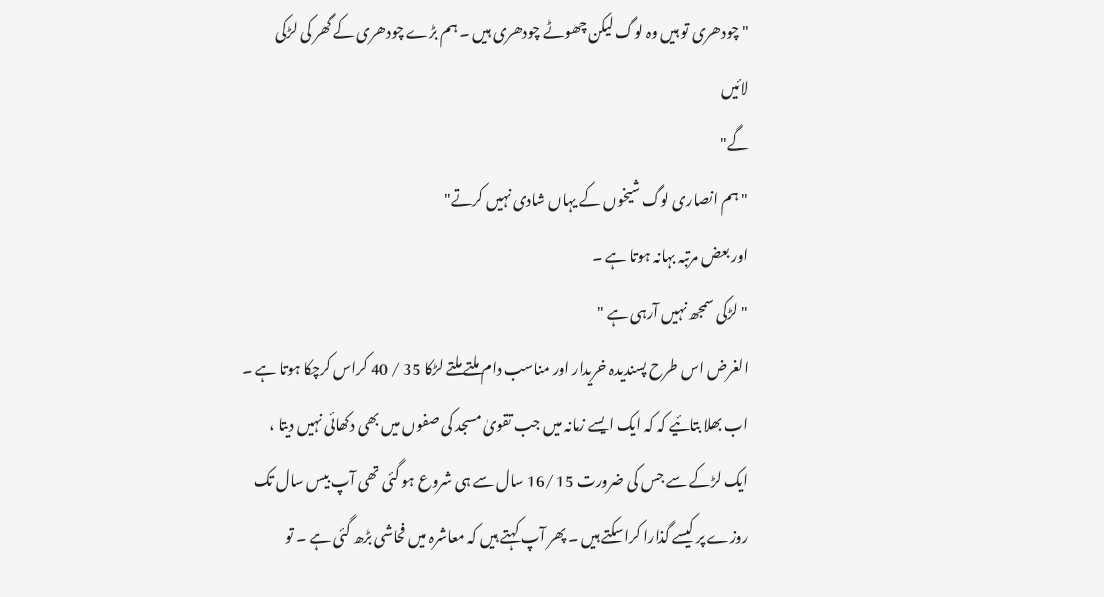" چودھری تو ہیں وہ لوگ لیکن چھوٹے چودھری ہیں ۔ ہم بڑے چودھری کے گھر کی لڑکی لائیں
گے"
"ہم انصاری لوگ شیخوں کے یہاں شادی نہیں کرتے"
اور بعض مرتبہ بہانہ ہوتا ہے ۔
"لڑکی سمجھ نہیں آرہی ہے "
الغرض اس طرح پسندیدہ خریدار اور مناسب دام ملتے ملتے لڑکا 35 / 40 کراس کرچکا ہوتا ہے ۔
اب بھلا بتائیے کہ کہ ایک ایسے زمانہ میں جب تقویٰ مسجد کی صفوں میں بھی دکھائی نہیں دیتا ، ایک لڑکے سے جس کی ضرورت 15 /16 سال سے ہی شروع ہو گئی تھی آپ بیس سال تک روزے پر کیسے گذارا کراسکتے ہیں ۔ پھر آپ کہتے ہیں کہ معاشرہ میں فحاشی بڑھ گئی ہے ۔ تو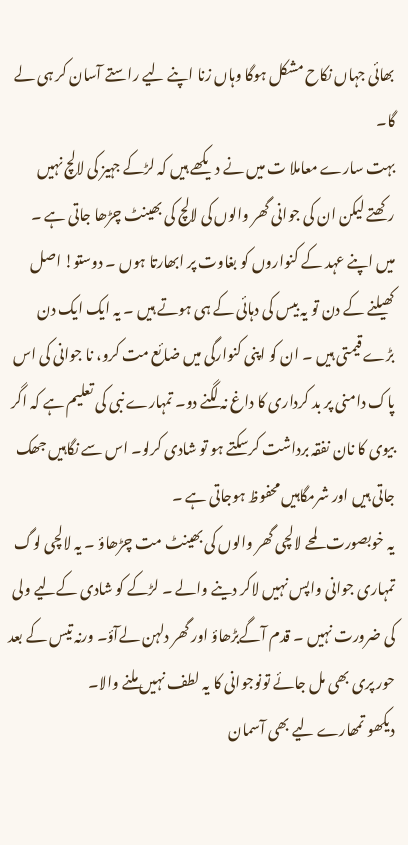بھائی جہاں نکاح مشکل ہوگا وہاں زنا اپنے لیے راستے آسان کر ہی لے گا۔
بہت سارے معاملا ت میں نے دیکھے ہیں کہ لڑکے جہیز کی لالچ نہیں رکھتے لیکن ان کی جوانی گھر والوں کی لالچ کی بھینٹ چڑھا جاتی ہے ۔
میں اپنے عہد کے کنواروں کو بغاوت پر ابھارتا ہوں ۔ دوستو! اصل کھیلنے کے دن تو یہ بیس کی دہائی کے ہی ہوتے ہیں ۔ یہ ایک ایک دن بڑے قیمتی ہیں ۔ ان کو اپنی کنوارگی میں ضائع مت کرو، نا جوانی کی اس پاک دامنی پر بد کرداری کا داغ نہ لگنے دو۔ تمہارے نبی کی تعلیم ہے کہ اگر بیوی کا نان نفقہ برداشت کرسکتے ہو تو شادی کرلو۔ اس سے نگاہیں جھک جاتی ہیں اور شرمگاہیں محفوظ ہوجاتی ہے ۔
یہ خوبصورت لمحے لالچی گھر والوں کی بھینٹ مت چڑھاؤ ۔ یہ لالچی لوگ تمہاری جوانی واپس نہیں لاکر دینے والے ۔ لڑکے کو شادی کےلیے ولی کی ضرورت نہیں ۔ قدم آگےبڑھاؤ اور گھر دلہن لےآؤ۔ ورنہ تیس کے بعد حور پری بھی مل جائے تونوجوانی کا یہ لطف نہیں ملنے والا۔
دیکھو تمھارے لیے بھی آسمان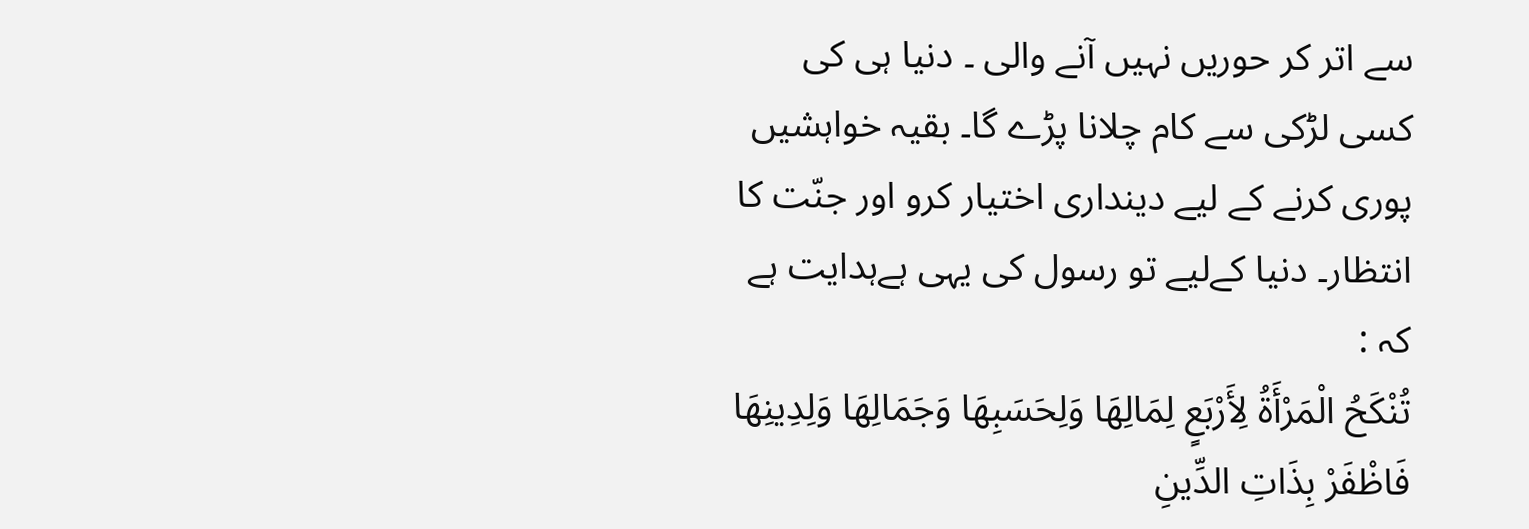سے اتر کر حوریں نہیں آنے والی ۔ دنیا ہی کی کسی لڑکی سے کام چلانا پڑے گا۔ بقیہ خواہشیں پوری کرنے کے لیے دینداری اختیار کرو اور جنّت کا انتظار۔ دنیا کےلیے تو رسول کی یہی ہےہدایت ہے کہ :
تُنْکَحُ الْمَرْأَةُ لِأَرْبَعٍ لِمَالِهَا وَلِحَسَبِهَا وَجَمَالِهَا وَلِدِينِهَا فَاظْفَرْ بِذَاتِ الدِّينِ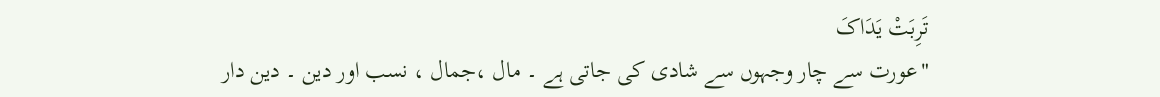تَرِبَتْ يَدَاکَ
"عورت سے چار وجہوں سے شادی کی جاتی ہے ۔ مال ،جمال ، نسب اور دین ۔ دین دار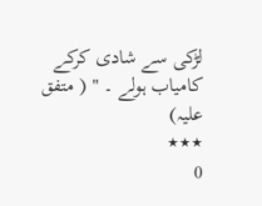لڑکی سے شادی کرکے کامیاب ہولے ۔ " ( متفق علیہ)
٭٭٭
0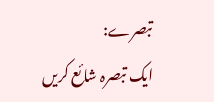تبصرے:
ایک تبصرہ شائع کریں